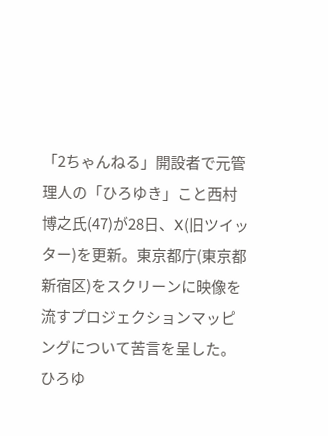「2ちゃんねる」開設者で元管理人の「ひろゆき」こと西村博之氏(47)が28日、X(旧ツイッター)を更新。東京都庁(東京都新宿区)をスクリーンに映像を流すプロジェクションマッピングについて苦言を呈した。
ひろゆ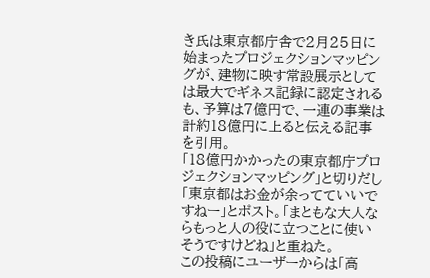き氏は東京都庁舎で2月25日に始まったプロジェクションマッピングが、建物に映す常設展示としては最大でギネス記録に認定されるも、予算は7億円で、一連の事業は計約18億円に上ると伝える記事を引用。
「18億円かかったの東京都庁プロジェクションマッピング」と切りだし「東京都はお金が余ってていいですねー」とポスト。「まともな大人ならもっと人の役に立つことに使いそうですけどね」と重ねた。
この投稿にユーザーからは「高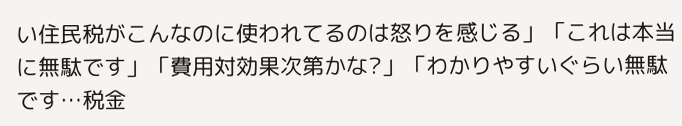い住民税がこんなのに使われてるのは怒りを感じる」「これは本当に無駄です」「費用対効果次第かな?」「わかりやすいぐらい無駄です…税金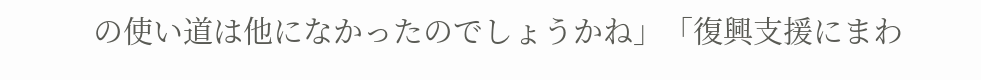の使い道は他になかったのでしょうかね」「復興支援にまわ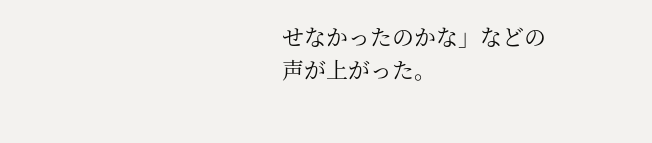せなかったのかな」などの声が上がった。